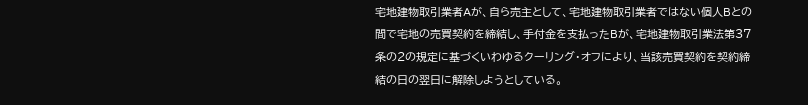宅地建物取引業者Aが、自ら売主として、宅地建物取引業者ではない個人Bとの間で宅地の売買契約を締結し、手付金を支払ったBが、宅地建物取引業法第37条の2の規定に基づくいわゆるクーリング・オフにより、当該売買契約を契約締結の日の翌日に解除しようとしている。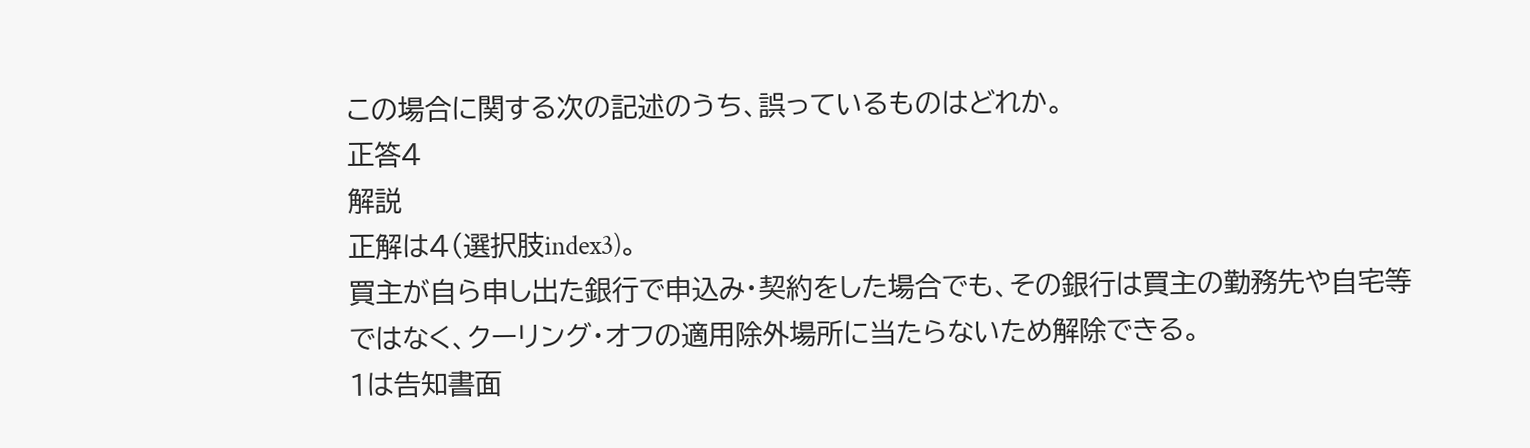この場合に関する次の記述のうち、誤っているものはどれか。
正答4
解説
正解は4(選択肢index3)。
買主が自ら申し出た銀行で申込み・契約をした場合でも、その銀行は買主の勤務先や自宅等ではなく、クーリング・オフの適用除外場所に当たらないため解除できる。
1は告知書面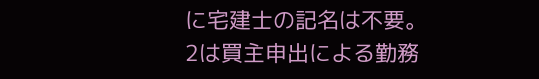に宅建士の記名は不要。
2は買主申出による勤務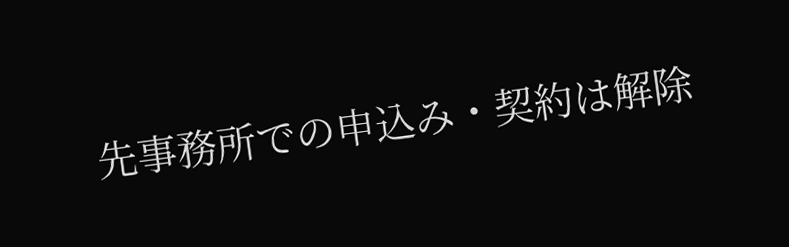先事務所での申込み・契約は解除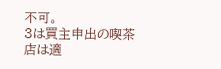不可。
3は買主申出の喫茶店は適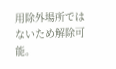用除外場所ではないため解除可能。